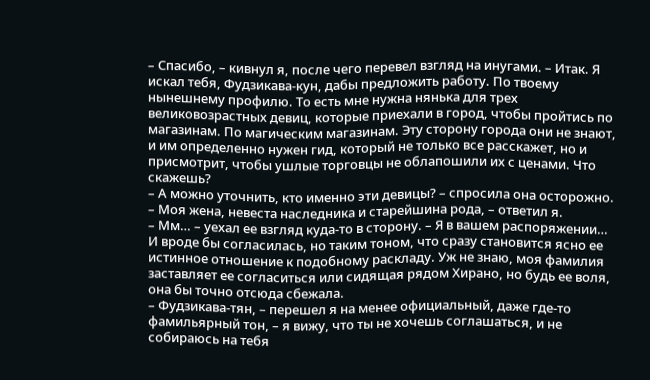– Спасибо, – кивнул я, после чего перевел взгляд на инугами. – Итак. Я искал тебя, Фудзикава-кун, дабы предложить работу. По твоему нынешнему профилю. То есть мне нужна нянька для трех великовозрастных девиц, которые приехали в город, чтобы пройтись по магазинам. По магическим магазинам. Эту сторону города они не знают, и им определенно нужен гид, который не только все расскажет, но и присмотрит, чтобы ушлые торговцы не облапошили их с ценами. Что скажешь?
– А можно уточнить, кто именно эти девицы? – спросила она осторожно.
– Моя жена, невеста наследника и старейшина рода, – ответил я.
– Мм… – уехал ее взгляд куда-то в сторону. – Я в вашем распоряжении…
И вроде бы согласилась, но таким тоном, что сразу становится ясно ее истинное отношение к подобному раскладу. Уж не знаю, моя фамилия заставляет ее согласиться или сидящая рядом Хирано, но будь ее воля, она бы точно отсюда сбежала.
– Фудзикава-тян, – перешел я на менее официальный, даже где-то фамильярный тон, – я вижу, что ты не хочешь соглашаться, и не собираюсь на тебя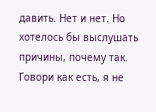давить. Нет и нет. Но хотелось бы выслушать причины, почему так. Говори как есть, я не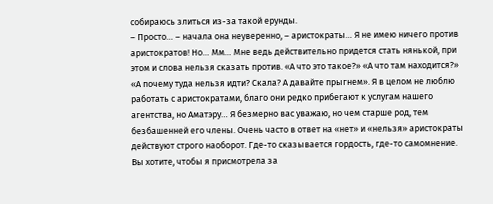собираюсь злиться из-за такой ерунды.
– Просто… – начала она неуверенно, – аристократы… Я не имею ничего против аристократов! Но… Мм… Мне ведь действительно придется стать нянькой, при этом и слова нельзя сказать против. «А что это такое?» «А что там находится?» «А почему туда нельзя идти? Скала? А давайте прыгнем». Я в целом не люблю работать с аристократами, благо они редко прибегают к услугам нашего агентства, но Аматэру… Я безмерно вас уважаю, но чем старше род, тем безбашенней его члены. Очень часто в ответ на «нет» и «нельзя» аристократы действуют строго наоборот. Где-то сказывается гордость, где-то самомнение. Вы хотите, чтобы я присмотрела за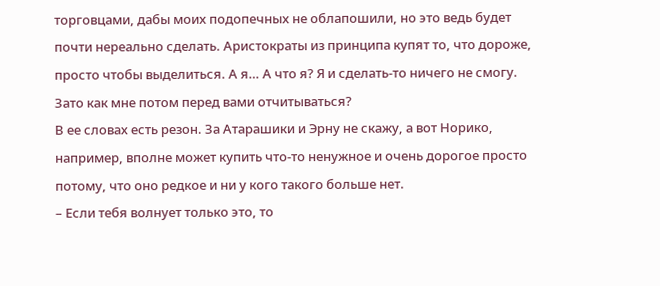торговцами, дабы моих подопечных не облапошили, но это ведь будет почти нереально сделать. Аристократы из принципа купят то, что дороже, просто чтобы выделиться. А я… А что я? Я и сделать-то ничего не смогу. Зато как мне потом перед вами отчитываться?
В ее словах есть резон. За Атарашики и Эрну не скажу, а вот Норико, например, вполне может купить что-то ненужное и очень дорогое просто потому, что оно редкое и ни у кого такого больше нет.
– Если тебя волнует только это, то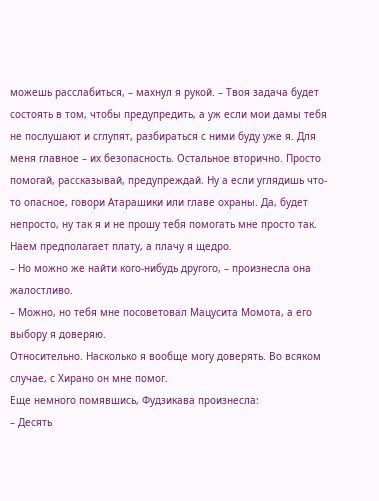можешь расслабиться, – махнул я рукой. – Твоя задача будет состоять в том, чтобы предупредить, а уж если мои дамы тебя не послушают и сглупят, разбираться с ними буду уже я. Для меня главное – их безопасность. Остальное вторично. Просто помогай, рассказывай, предупреждай. Ну а если углядишь что-то опасное, говори Атарашики или главе охраны. Да, будет непросто, ну так я и не прошу тебя помогать мне просто так. Наем предполагает плату, а плачу я щедро.
– Но можно же найти кого-нибудь другого, – произнесла она жалостливо.
– Можно, но тебя мне посоветовал Мацусита Момота, а его выбору я доверяю.
Относительно. Насколько я вообще могу доверять. Во всяком случае, с Хирано он мне помог.
Еще немного помявшись, Фудзикава произнесла:
– Десять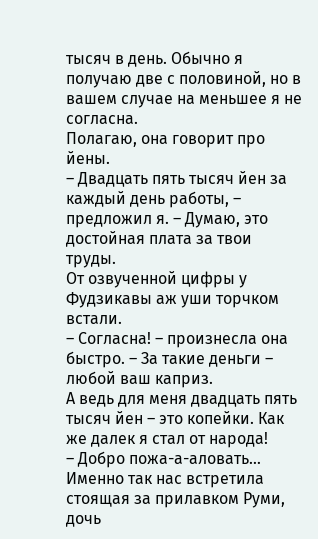тысяч в день. Обычно я получаю две с половиной, но в вашем случае на меньшее я не согласна.
Полагаю, она говорит про йены.
– Двадцать пять тысяч йен за каждый день работы, – предложил я. – Думаю, это достойная плата за твои труды.
От озвученной цифры у Фудзикавы аж уши торчком встали.
– Согласна! – произнесла она быстро. – За такие деньги – любой ваш каприз.
А ведь для меня двадцать пять тысяч йен – это копейки. Как же далек я стал от народа!
– Добро пожа-а-аловать…
Именно так нас встретила стоящая за прилавком Руми, дочь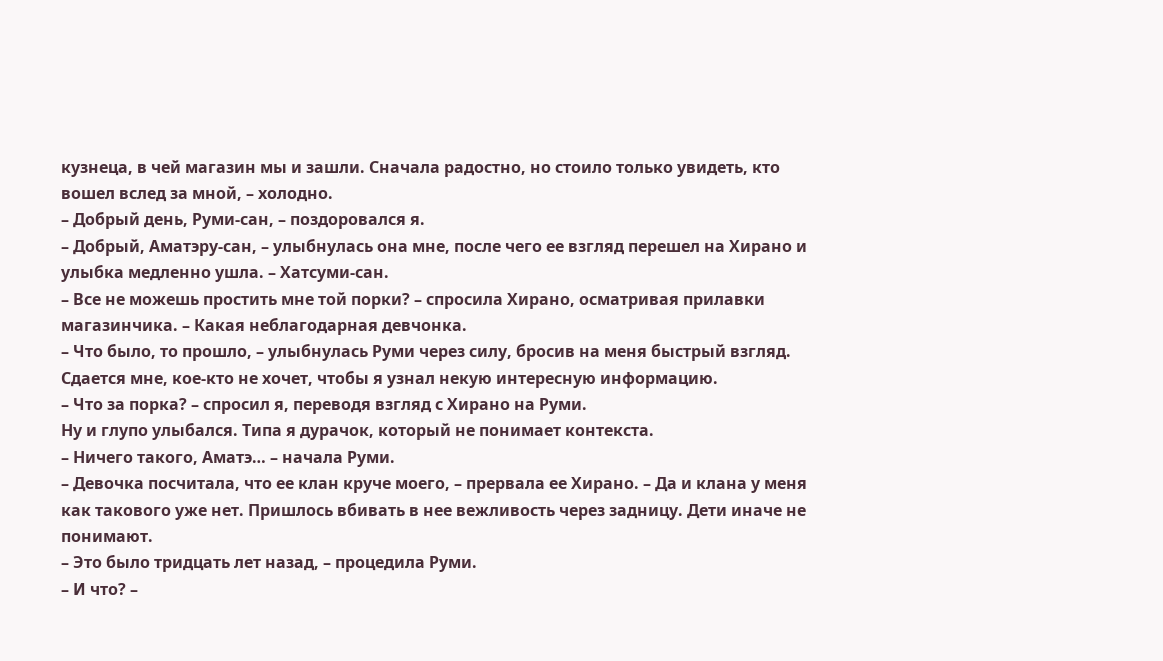кузнеца, в чей магазин мы и зашли. Сначала радостно, но стоило только увидеть, кто вошел вслед за мной, – холодно.
– Добрый день, Руми-сан, – поздоровался я.
– Добрый, Аматэру-сан, – улыбнулась она мне, после чего ее взгляд перешел на Хирано и улыбка медленно ушла. – Хатсуми-сан.
– Все не можешь простить мне той порки? – спросила Хирано, осматривая прилавки магазинчика. – Какая неблагодарная девчонка.
– Что было, то прошло, – улыбнулась Руми через силу, бросив на меня быстрый взгляд.
Сдается мне, кое-кто не хочет, чтобы я узнал некую интересную информацию.
– Что за порка? – спросил я, переводя взгляд с Хирано на Руми.
Ну и глупо улыбался. Типа я дурачок, который не понимает контекста.
– Ничего такого, Аматэ… – начала Руми.
– Девочка посчитала, что ее клан круче моего, – прервала ее Хирано. – Да и клана у меня как такового уже нет. Пришлось вбивать в нее вежливость через задницу. Дети иначе не понимают.
– Это было тридцать лет назад, – процедила Руми.
– И что? –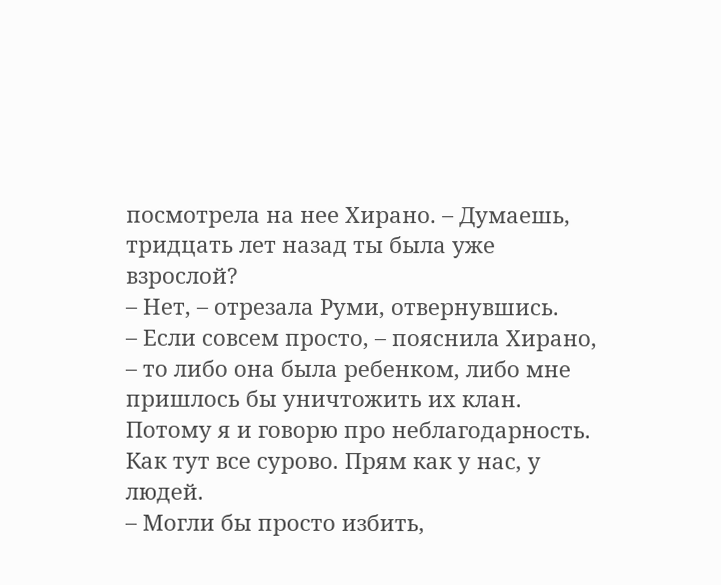посмотрела на нее Хирано. – Думаешь, тридцать лет назад ты была уже взрослой?
– Нет, – отрезала Руми, отвернувшись.
– Если совсем просто, – пояснила Хирано, – то либо она была ребенком, либо мне пришлось бы уничтожить их клан. Потому я и говорю про неблагодарность.
Как тут все сурово. Прям как у нас, у людей.
– Могли бы просто избить,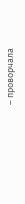– проворчала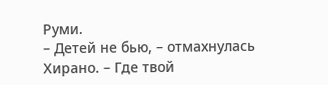Руми.
– Детей не бью, – отмахнулась Хирано. – Где твой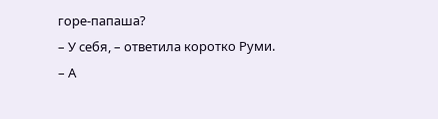горе-папаша?
– У себя, – ответила коротко Руми.
– А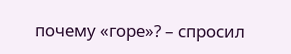почему «горе»? – спросил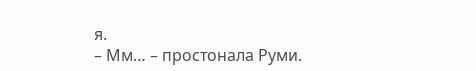я.
– Мм… – простонала Руми.